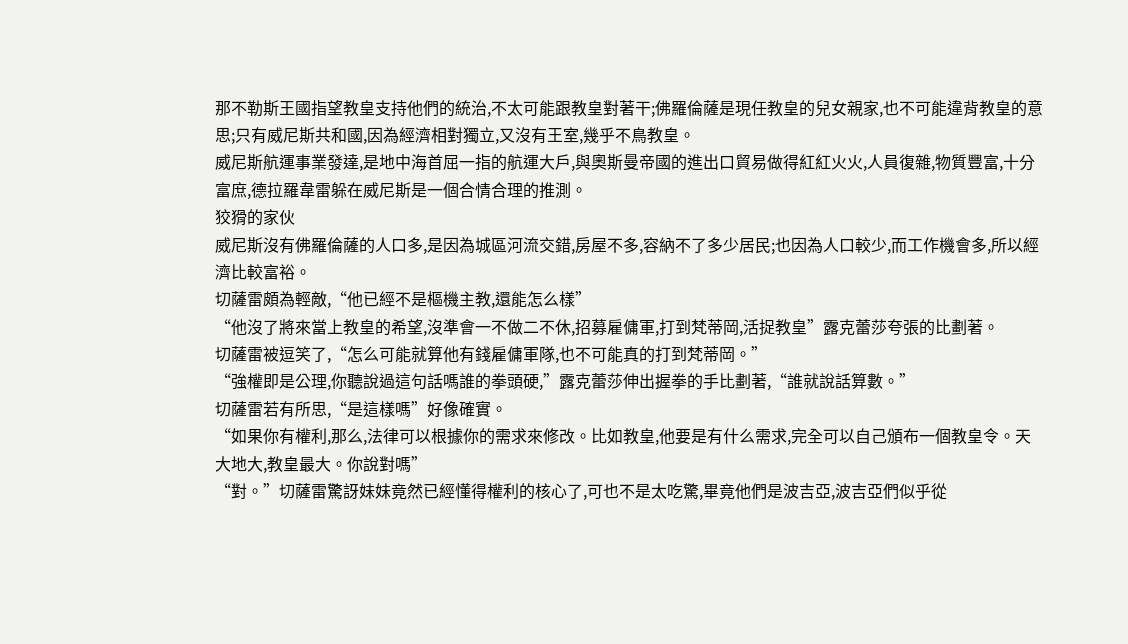那不勒斯王國指望教皇支持他們的統治,不太可能跟教皇對著干;佛羅倫薩是現任教皇的兒女親家,也不可能違背教皇的意思;只有威尼斯共和國,因為經濟相對獨立,又沒有王室,幾乎不鳥教皇。
威尼斯航運事業發達,是地中海首屈一指的航運大戶,與奧斯曼帝國的進出口貿易做得紅紅火火,人員復雜,物質豐富,十分富庶,德拉羅韋雷躲在威尼斯是一個合情合理的推測。
狡猾的家伙
威尼斯沒有佛羅倫薩的人口多,是因為城區河流交錯,房屋不多,容納不了多少居民;也因為人口較少,而工作機會多,所以經濟比較富裕。
切薩雷頗為輕敵,“他已經不是樞機主教,還能怎么樣”
“他沒了將來當上教皇的希望,沒準會一不做二不休,招募雇傭軍,打到梵蒂岡,活捉教皇”露克蕾莎夸張的比劃著。
切薩雷被逗笑了,“怎么可能就算他有錢雇傭軍隊,也不可能真的打到梵蒂岡。”
“強權即是公理,你聽說過這句話嗎誰的拳頭硬,”露克蕾莎伸出握拳的手比劃著,“誰就說話算數。”
切薩雷若有所思,“是這樣嗎”好像確實。
“如果你有權利,那么,法律可以根據你的需求來修改。比如教皇,他要是有什么需求,完全可以自己頒布一個教皇令。天大地大,教皇最大。你說對嗎”
“對。”切薩雷驚訝妹妹竟然已經懂得權利的核心了,可也不是太吃驚,畢竟他們是波吉亞,波吉亞們似乎從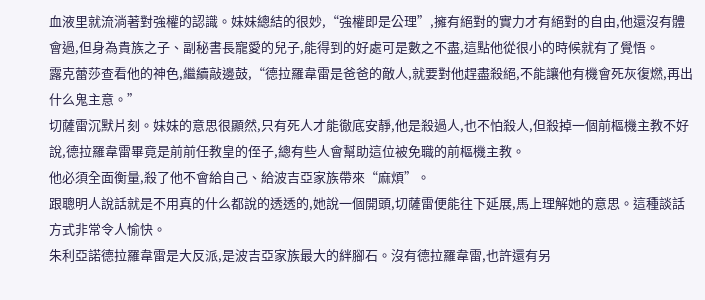血液里就流淌著對強權的認識。妹妹總結的很妙,“強權即是公理”,擁有絕對的實力才有絕對的自由,他還沒有體會過,但身為貴族之子、副秘書長寵愛的兒子,能得到的好處可是數之不盡,這點他從很小的時候就有了覺悟。
露克蕾莎查看他的神色,繼續敲邊鼓,“德拉羅韋雷是爸爸的敵人,就要對他趕盡殺絕,不能讓他有機會死灰復燃,再出什么鬼主意。”
切薩雷沉默片刻。妹妹的意思很顯然,只有死人才能徹底安靜,他是殺過人,也不怕殺人,但殺掉一個前樞機主教不好說,德拉羅韋雷畢竟是前前任教皇的侄子,總有些人會幫助這位被免職的前樞機主教。
他必須全面衡量,殺了他不會給自己、給波吉亞家族帶來“麻煩”。
跟聰明人說話就是不用真的什么都說的透透的,她說一個開頭,切薩雷便能往下延展,馬上理解她的意思。這種談話方式非常令人愉快。
朱利亞諾德拉羅韋雷是大反派,是波吉亞家族最大的絆腳石。沒有德拉羅韋雷,也許還有另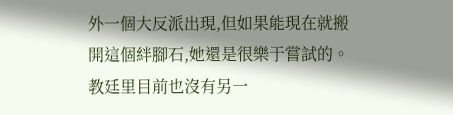外一個大反派出現,但如果能現在就搬開這個絆腳石,她還是很樂于嘗試的。
教廷里目前也沒有另一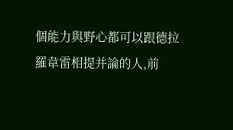個能力與野心都可以跟德拉羅韋雷相提并論的人,前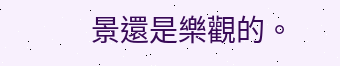景還是樂觀的。